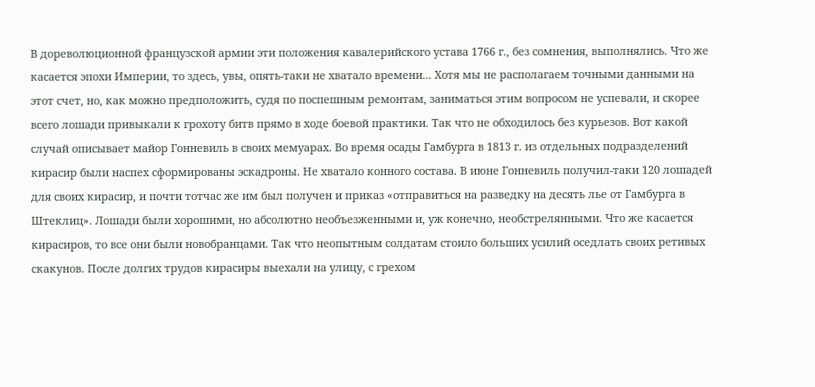В дореволюционной французской армии эти положения кавалерийского устава 1766 г., без сомнения, выполнялись. Что же касается эпохи Империи, то здесь, увы, опять-таки не хватало времени... Хотя мы не располагаем точными данными на этот счет, но, как можно предположить, судя по поспешным ремонтам, заниматься этим вопросом не успевали, и скорее всего лошади привыкали к грохоту битв прямо в ходе боевой практики. Так что не обходилось без курьезов. Вот какой случай описывает майор Гонневиль в своих мемуарах. Во время осады Гамбурга в 1813 г. из отдельных подразделений кирасир были наспех сформированы эскадроны. Не хватало конного состава. В июне Гонневиль получил-таки 120 лошадей для своих кирасир, и почти тотчас же им был получен и приказ «отправиться на разведку на десять лье от Гамбурга в Штеклиц». Лошади были хорошими, но абсолютно необъезженными и, уж конечно, необстрелянными. Что же касается кирасиров, то все они были новобранцами. Так что неопытным солдатам стоило больших усилий оседлать своих ретивых скакунов. После долгих трудов кирасиры выехали на улицу, с грехом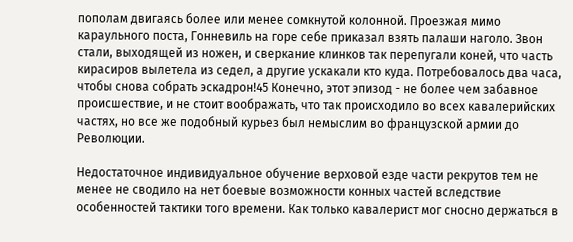пополам двигаясь более или менее сомкнутой колонной. Проезжая мимо караульного поста, Гонневиль на горе себе приказал взять палаши наголо. Звон стали, выходящей из ножен, и сверкание клинков так перепугали коней, что часть кирасиров вылетела из седел, а другие ускакали кто куда. Потребовалось два часа, чтобы снова собрать эскадрон!45 Конечно, этот эпизод - не более чем забавное происшествие, и не стоит воображать, что так происходило во всех кавалерийских частях, но все же подобный курьез был немыслим во французской армии до Революции.

Недостаточное индивидуальное обучение верховой езде части рекрутов тем не менее не сводило на нет боевые возможности конных частей вследствие особенностей тактики того времени. Как только кавалерист мог сносно держаться в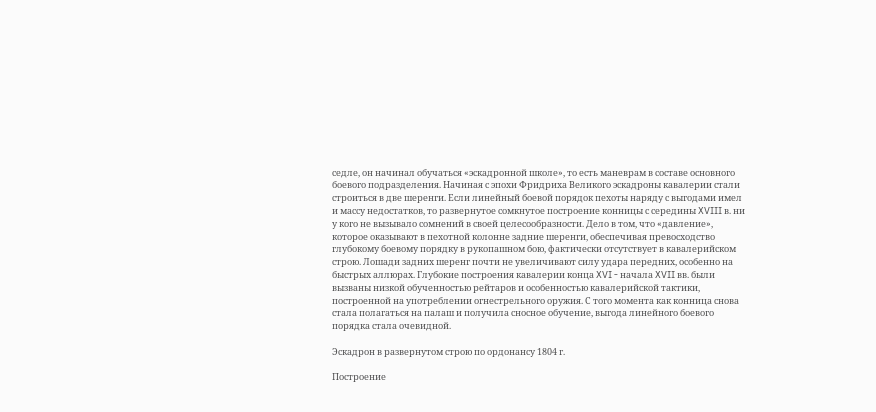седле, он начинал обучаться «эскадронной школе», то есть маневрам в составе основного боевого подразделения. Начиная с эпохи Фридриха Великого эскадроны кавалерии стали строиться в две шеренги. Если линейный боевой порядок пехоты наряду с выгодами имел и массу недостатков, то развернутое сомкнутое построение конницы с середины XVIII в. ни у кого не вызывало сомнений в своей целесообразности. Дело в том, что «давление», которое оказывают в пехотной колонне задние шеренги, обеспечивая превосходство глубокому боевому порядку в рукопашном бою, фактически отсутствует в кавалерийском строю. Лошади задних шеренг почти не увеличивают силу удара передних, особенно на быстрых аллюрах. Глубокие построения кавалерии конца XVI - начала XVII вв. были вызваны низкой обученностью рейтаров и особенностью кавалерийской тактики, построенной на употреблении огнестрельного оружия. С того момента как конница снова стала полагаться на палаш и получила сносное обучение, выгода линейного боевого порядка стала очевидной.

Эскадрон в развернутом строю по ордонансу 1804 г.

Построение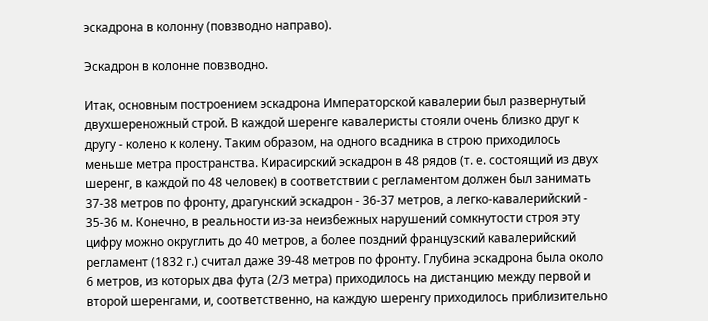эскадрона в колонну (повзводно направо).

Эскадрон в колонне повзводно.

Итак, основным построением эскадрона Императорской кавалерии был развернутый двухшереножный строй. В каждой шеренге кавалеристы стояли очень близко друг к другу - колено к колену. Таким образом, на одного всадника в строю приходилось меньше метра пространства. Кирасирский эскадрон в 48 рядов (т. е. состоящий из двух шеренг, в каждой по 48 человек) в соответствии с регламентом должен был занимать 37-38 метров по фронту, драгунский эскадрон - 36-37 метров, а легко-кавалерийский - 35-36 м. Конечно, в реальности из-за неизбежных нарушений сомкнутости строя эту цифру можно округлить до 40 метров, а более поздний французский кавалерийский регламент (1832 г.) считал даже 39-48 метров по фронту. Глубина эскадрона была около 6 метров, из которых два фута (2/3 метра) приходилось на дистанцию между первой и второй шеренгами, и, соответственно, на каждую шеренгу приходилось приблизительно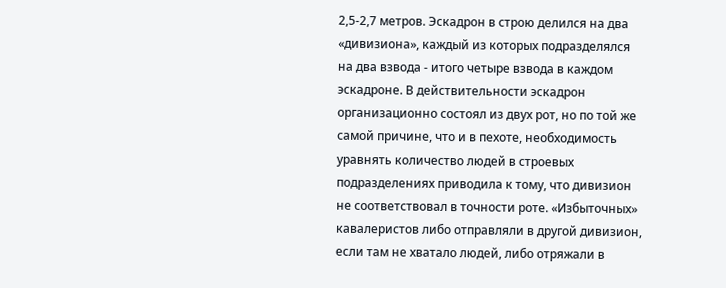2,5-2,7 метров. Эскадрон в строю делился на два «дивизиона», каждый из которых подразделялся на два взвода - итого четыре взвода в каждом эскадроне. В действительности эскадрон организационно состоял из двух рот, но по той же самой причине, что и в пехоте, необходимость уравнять количество людей в строевых подразделениях приводила к тому, что дивизион не соответствовал в точности роте. «Избыточных» кавалеристов либо отправляли в другой дивизион, если там не хватало людей, либо отряжали в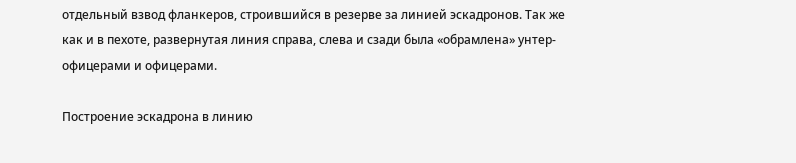отдельный взвод фланкеров, строившийся в резерве за линией эскадронов. Так же как и в пехоте, развернутая линия справа, слева и сзади была «обрамлена» унтер-офицерами и офицерами.

Построение эскадрона в линию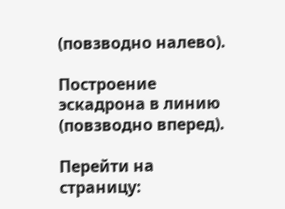(повзводно налево).

Построение эскадрона в линию (повзводно вперед).

Перейти на страницу: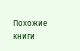Похожие книги